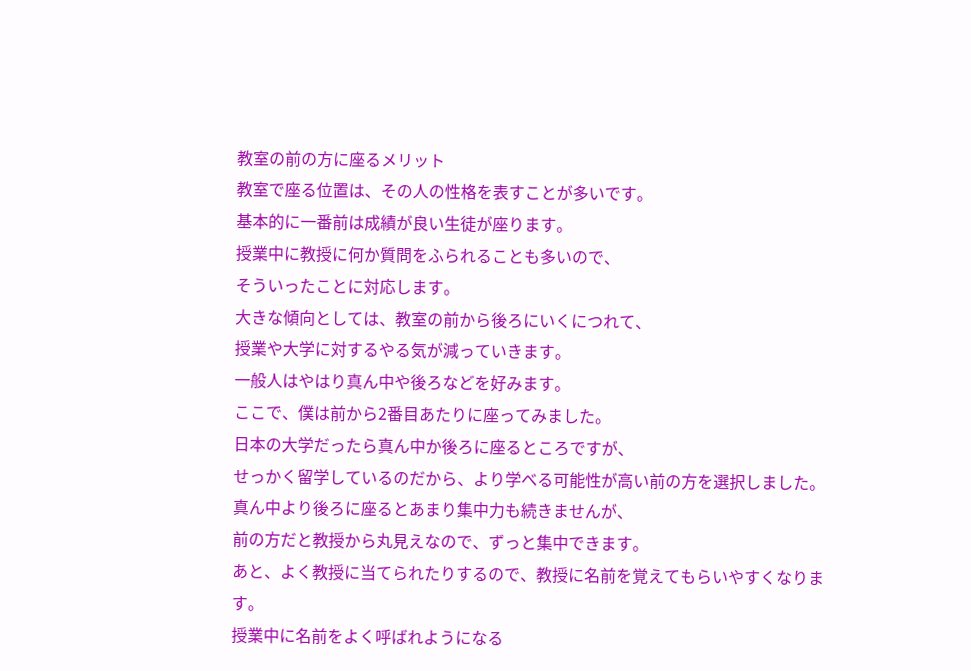教室の前の方に座るメリット
教室で座る位置は、その人の性格を表すことが多いです。
基本的に一番前は成績が良い生徒が座ります。
授業中に教授に何か質問をふられることも多いので、
そういったことに対応します。
大きな傾向としては、教室の前から後ろにいくにつれて、
授業や大学に対するやる気が減っていきます。
一般人はやはり真ん中や後ろなどを好みます。
ここで、僕は前から2番目あたりに座ってみました。
日本の大学だったら真ん中か後ろに座るところですが、
せっかく留学しているのだから、より学べる可能性が高い前の方を選択しました。
真ん中より後ろに座るとあまり集中力も続きませんが、
前の方だと教授から丸見えなので、ずっと集中できます。
あと、よく教授に当てられたりするので、教授に名前を覚えてもらいやすくなります。
授業中に名前をよく呼ばれようになる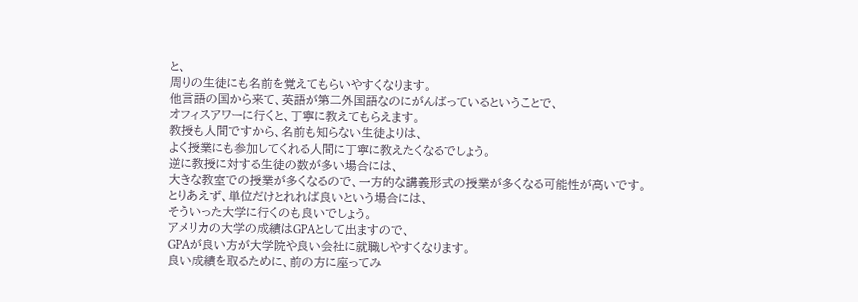と、
周りの生徒にも名前を覚えてもらいやすくなります。
他言語の国から来て、英語が第二外国語なのにがんばっているということで、
オフィスアワーに行くと、丁寧に教えてもらえます。
教授も人間ですから、名前も知らない生徒よりは、
よく授業にも参加してくれる人間に丁寧に教えたくなるでしょう。
逆に教授に対する生徒の数が多い場合には、
大きな教室での授業が多くなるので、一方的な講義形式の授業が多くなる可能性が高いです。
とりあえず、単位だけとれれば良いという場合には、
そういった大学に行くのも良いでしょう。
アメリカの大学の成績はGPAとして出ますので、
GPAが良い方が大学院や良い会社に就職しやすくなります。
良い成績を取るために、前の方に座ってみ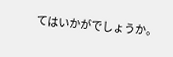てはいかがでしょうか。